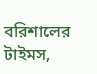বরিশালের টাইমস,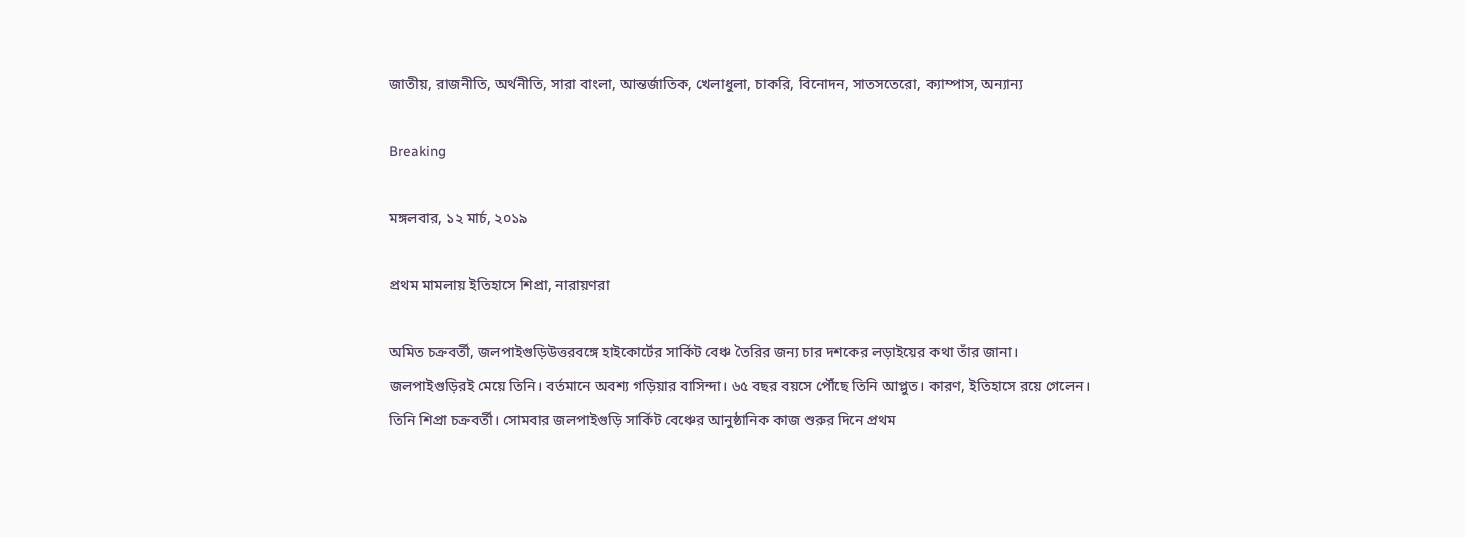জাতীয়, রাজনীতি, অর্থনীতি, সারা বাংলা, আন্তর্জাতিক, খেলাধুলা, চাকরি, বিনোদন, সাতসতেরো, ক্যাম্পাস, অন্যান্য

Breaking

মঙ্গলবার, ১২ মার্চ, ২০১৯

প্রথম মামলায় ইতিহাসে শিপ্রা, নারায়ণরা

অমিত চক্রবর্তী, জলপাইগুড়িউত্তরবঙ্গে হাইকোর্টের সার্কিট বেঞ্চ তৈরির জন্য চার দশকের লড়াইয়ের কথা তাঁর জানা। জলপাইগুড়িরই মেয়ে তিনি। বর্তমানে অবশ্য গড়িয়ার বাসিন্দা। ৬৫ বছর বয়সে পৌঁছে তিনি আপ্লুত। কারণ, ইতিহাসে রয়ে গেলেন। তিনি শিপ্রা চক্রবর্তী। সোমবার জলপাইগুড়ি সার্কিট বেঞ্চের আনুষ্ঠানিক কাজ শুরুর দিনে প্রথম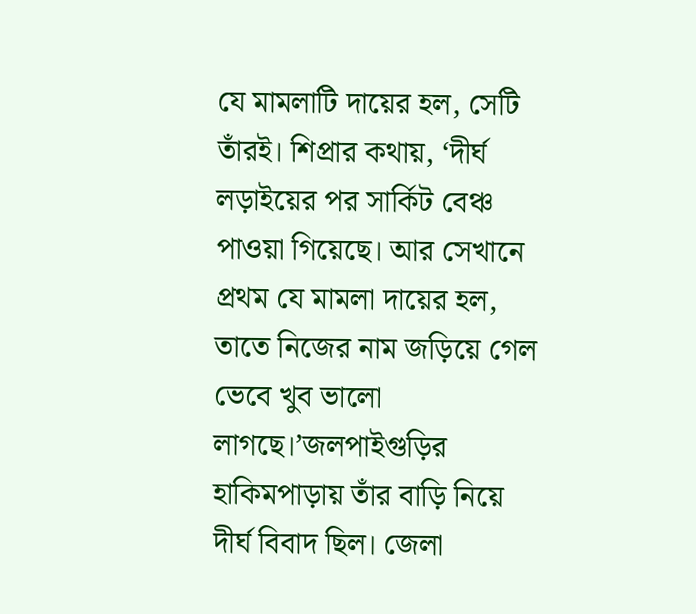যে মামলাটি দায়ের হল, সেটি তাঁরই। শিপ্রার কথায়, ‘দীর্ঘ লড়াইয়ের পর সার্কিট বেঞ্চ পাওয়া গিয়েছে। আর সেখানে প্রথম যে মামলা দায়ের হল, তাতে নিজের নাম জড়িয়ে গেল ভেবে খুব ভালো লাগছে।’জলপাইগুড়ির হাকিমপাড়ায় তাঁর বাড়ি নিয়ে দীর্ঘ বিবাদ ছিল। জেলা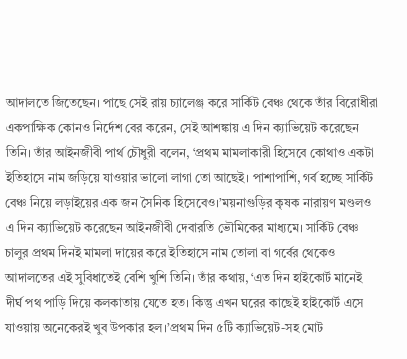আদালতে জিতেছেন। পাছে সেই রায় চ্যালেঞ্জ করে সার্কিট বেঞ্চ থেকে তাঁর বিরোধীরা একপাক্ষিক কোনও নির্দেশ বের করেন, সেই আশঙ্কায় এ দিন ক্যাভিয়েট করেছেন তিনি। তাঁর আইনজীবী পার্থ চৌধুরী বলেন, ‘প্রথম মামলাকারী হিসেবে কোথাও একটা ইতিহাসে নাম জড়িয়ে যাওয়ার ভালো লাগা তো আছেই। পাশাপাশি, গর্ব হচ্ছে সার্কিট বেঞ্চ নিয়ে লড়াইয়ের এক জন সৈনিক হিসেবেও।’ময়নাগুড়ির কৃষক নারায়ণ মণ্ডলও এ দিন ক্যাভিয়েট করেছেন আইনজীবী দেবারতি ভৌমিকের মাধ্যমে। সার্কিট বেঞ্চ চালুর প্রথম দিনই মামলা দায়ের করে ইতিহাসে নাম তোলা বা গর্বের থেকেও আদালতের এই সুবিধাতেই বেশি খুশি তিনি। তাঁর কথায়, ‘এত দিন হাইকোর্ট মানেই দীর্ঘ পথ পাড়ি দিয়ে কলকাতায় যেতে হত। কিন্তু এখন ঘরের কাছেই হাইকোর্ট এসে যাওয়ায় অনেকেরই খুব উপকার হল।’প্রথম দিন ৫টি ক্যাভিয়েট-সহ মোট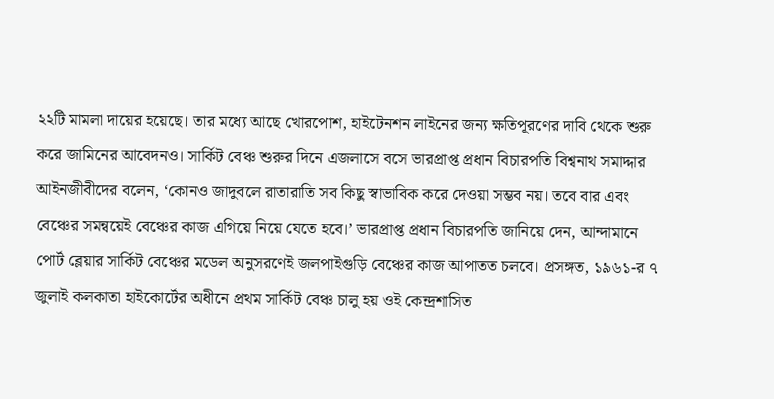২২টি মামলা দায়ের হয়েছে। তার মধ্যে আছে খোরপোশ, হাইটেনশন লাইনের জন্য ক্ষতিপূরণের দাবি থেকে শুরু করে জামিনের আবেদনও। সার্কিট বেঞ্চ শুরুর দিনে এজলাসে বসে ভারপ্রাপ্ত প্রধান বিচারপতি বিশ্বনাথ সমাদ্দার আইনজীবীদের বলেন, ‘কোনও জাদুবলে রাতারাতি সব কিছু স্বাভাবিক করে দেওয়া সম্ভব নয়। তবে বার এবং বেঞ্চের সমন্বয়েই বেঞ্চের কাজ এগিয়ে নিয়ে যেতে হবে।’ ভারপ্রাপ্ত প্রধান বিচারপতি জানিয়ে দেন, আন্দামানে পোর্ট ব্লেয়ার সার্কিট বেঞ্চের মডেল অনুসরণেই জলপাইগুড়ি বেঞ্চের কাজ আপাতত চলবে। প্রসঙ্গত, ১৯৬১-র ৭ জুলাই কলকাতা হাইকোর্টের অধীনে প্রথম সার্কিট বেঞ্চ চালু হয় ওই কেন্দ্রশাসিত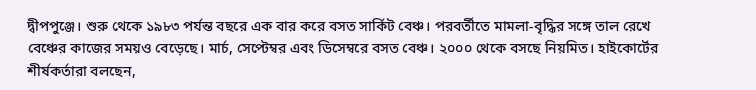দ্বীপপুঞ্জে। শুরু থেকে ১৯৮৩ পর্যন্ত বছরে এক বার করে বসত সার্কিট বেঞ্চ। পরবর্তীতে মামলা-বৃদ্ধির সঙ্গে তাল রেখে বেঞ্চের কাজের সময়ও বেড়েছে। মার্চ, সেপ্টেম্বর এবং ডিসেম্বরে বসত বেঞ্চ। ২০০০ থেকে বসছে নিয়মিত। হাইকোর্টের শীর্ষকর্তারা বলছেন,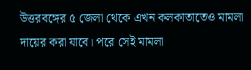উত্তরবঙ্গের ৫ জেলা থেকে এখন কলকাতাতেও মামলা দায়ের করা যাবে। পরে সেই মামলা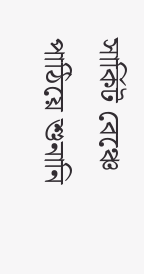সার্কিট বেঞ্চে পাঠিয়ে শুনানি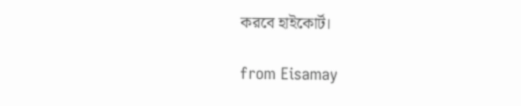করবে হাইকোর্ট।

from Eisamay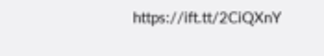https://ift.tt/2CiQXnY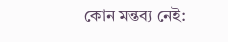কোন মন্তব্য নেই: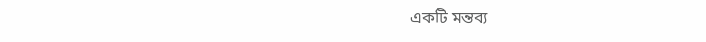একটি মন্তব্য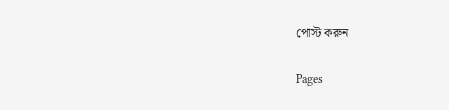পোস্ট করুন

Pages